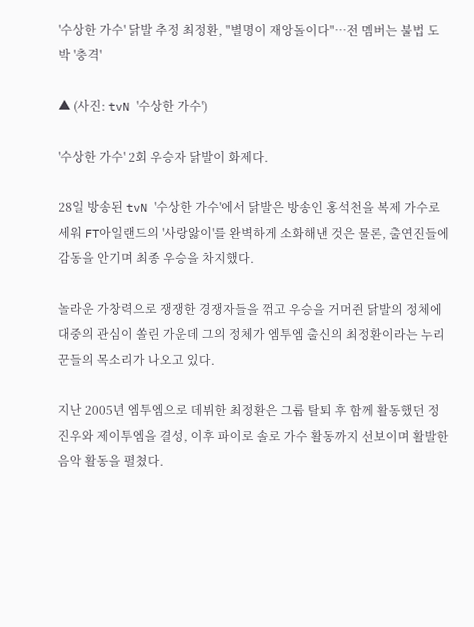'수상한 가수' 닭발 추정 최정환, "별명이 재앙돌이다"…전 멤버는 불법 도박 '충격'

▲ (사진: tvN '수상한 가수')

'수상한 가수' 2회 우승자 닭발이 화제다.

28일 방송된 tvN '수상한 가수'에서 닭발은 방송인 홍석천을 복제 가수로 세워 FT아일랜드의 '사랑앓이'를 완벽하게 소화해낸 것은 물론, 출연진들에 감동을 안기며 최종 우승을 차지했다.

놀라운 가창력으로 쟁쟁한 경쟁자들을 꺾고 우승을 거머쥔 닭발의 정체에 대중의 관심이 쏠린 가운데 그의 정체가 엠투엠 출신의 최정환이라는 누리꾼들의 목소리가 나오고 있다.

지난 2005년 엠투엠으로 데뷔한 최정환은 그룹 탈퇴 후 함께 활동했던 정진우와 제이투엠을 결성, 이후 파이로 솔로 가수 활동까지 선보이며 활발한 음악 활동을 펼쳤다.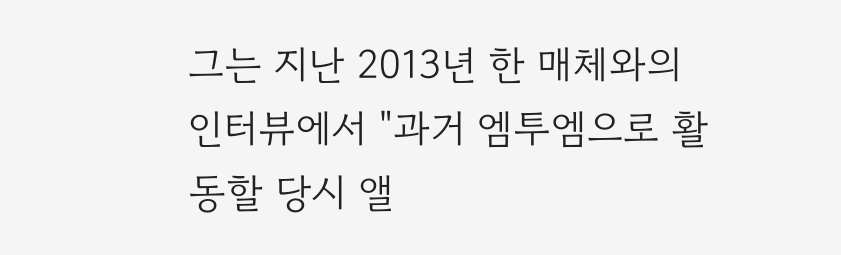그는 지난 2013년 한 매체와의 인터뷰에서 "과거 엠투엠으로 활동할 당시 앨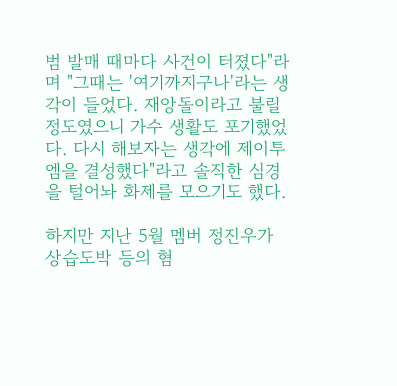범 발매 때마다 사건이 터졌다"라며 "그때는 '여기까지구나'라는 생각이 들었다. 재앙돌이라고 불릴 정도였으니 가수 생활도 포기했었다. 다시 해보자는 생각에 제이투엠을 결성했다"라고 솔직한 심경을 털어놔 화제를 모으기도 했다.

하지만 지난 5월 멤버 정진우가 상습도박 등의 혐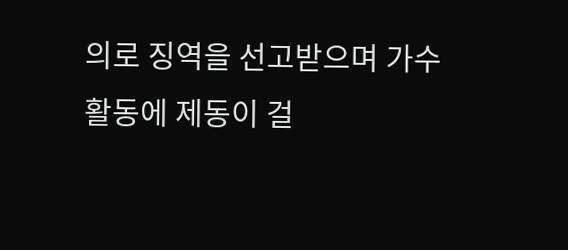의로 징역을 선고받으며 가수 활동에 제동이 걸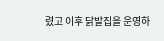렸고 이후 닭발집을 운영하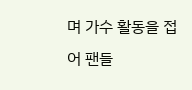며 가수 활동을 접어 팬들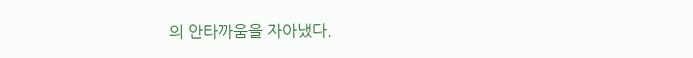의 안타까움을 자아냈다.